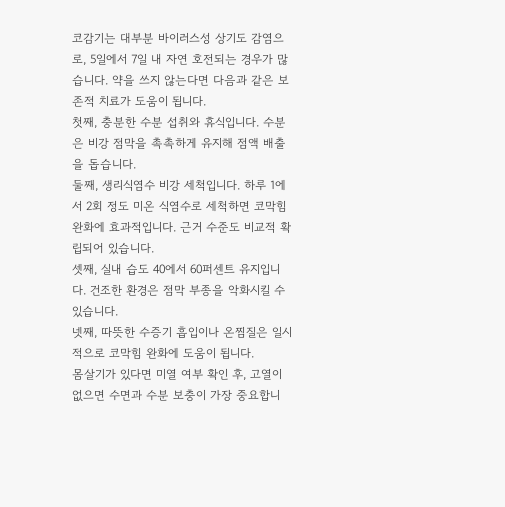코감기는 대부분 바이러스성 상기도 감염으로, 5일에서 7일 내 자연 호전되는 경우가 많습니다. 약을 쓰지 않는다면 다음과 같은 보존적 치료가 도움이 됩니다.
첫째, 충분한 수분 섭취와 휴식입니다. 수분은 비강 점막을 촉촉하게 유지해 점액 배출을 돕습니다.
둘째, 생리식염수 비강 세척입니다. 하루 1에서 2회 정도 미온 식염수로 세척하면 코막힘 완화에 효과적입니다. 근거 수준도 비교적 확립되어 있습니다.
셋째, 실내 습도 40에서 60퍼센트 유지입니다. 건조한 환경은 점막 부종을 악화시킬 수 있습니다.
넷째, 따뜻한 수증기 흡입이나 온찜질은 일시적으로 코막힘 완화에 도움이 됩니다.
몸살기가 있다면 미열 여부 확인 후, 고열이 없으면 수면과 수분 보충이 가장 중요합니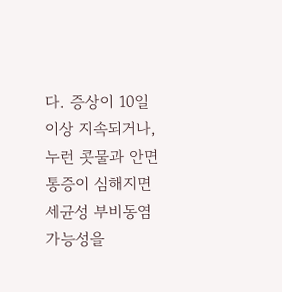다. 증상이 10일 이상 지속되거나, 누런 콧물과 안면 통증이 심해지면 세균성 부비동염 가능성을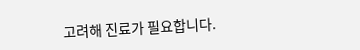고려해 진료가 필요합니다.